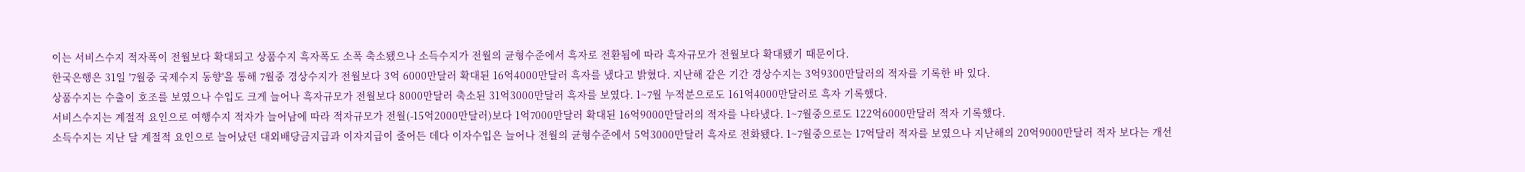이는 서비스수지 적자폭이 전월보다 확대되고 상품수지 흑자폭도 소폭 축소됐으나 소득수지가 전월의 균형수준에서 흑자로 전환됨에 따라 흑자규모가 전월보다 확대됐기 때문이다.
한국은행은 31일 '7월중 국제수지 동향'을 통해 7월중 경상수지가 전월보다 3억 6000만달러 확대된 16억4000만달러 흑자를 냈다고 밝혔다. 지난해 같은 기간 경상수지는 3억9300만달러의 적자를 기록한 바 있다.
상품수지는 수출이 호조를 보였으나 수입도 크게 늘어나 흑자규모가 전월보다 8000만달러 축소된 31억3000만달러 흑자를 보였다. 1~7월 누적분으로도 161억4000만달러로 흑자 기록했다.
서비스수지는 계절적 요인으로 여행수지 적자가 늘어남에 따라 적자규모가 전월(-15억2000만달러)보다 1억7000만달러 확대된 16억9000만달러의 적자를 나타냈다. 1~7월중으로도 122억6000만달러 적자 기록했다.
소득수지는 지난 달 계절적 요인으로 늘어났던 대외배당금지급과 이자지급이 줄어든 데다 이자수입은 늘어나 전월의 균형수준에서 5억3000만달러 흑자로 전화됐다. 1~7월중으로는 17억달러 적자를 보였으나 지난해의 20억9000만달러 적자 보다는 개선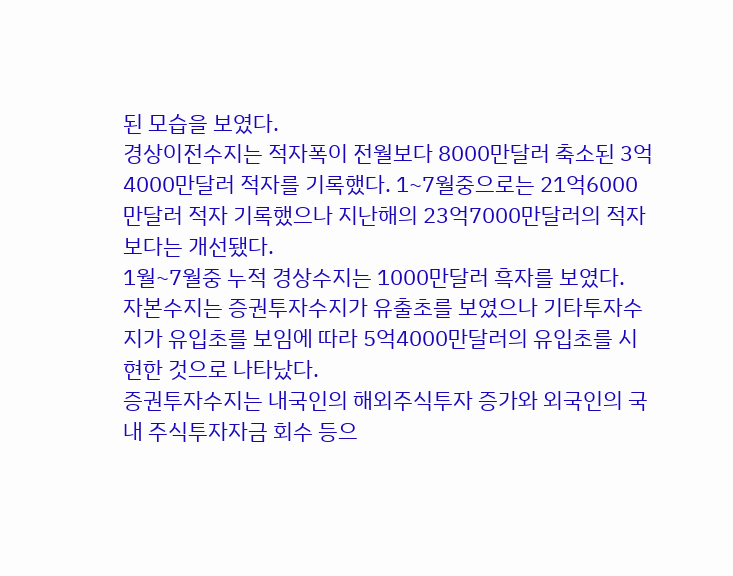된 모습을 보였다.
경상이전수지는 적자폭이 전월보다 8000만달러 축소된 3억4000만달러 적자를 기록했다. 1~7월중으로는 21억6000만달러 적자 기록했으나 지난해의 23억7000만달러의 적자 보다는 개선됐다.
1월~7월중 누적 경상수지는 1000만달러 흑자를 보였다.
자본수지는 증권투자수지가 유출초를 보였으나 기타투자수지가 유입초를 보임에 따라 5억4000만달러의 유입초를 시현한 것으로 나타났다.
증권투자수지는 내국인의 해외주식투자 증가와 외국인의 국내 주식투자자금 회수 등으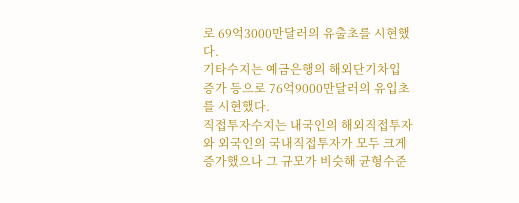로 69억3000만달러의 유출초를 시현했다.
기타수지는 예금은행의 해외단기차입 증가 등으로 76억9000만달러의 유입초를 시현했다.
직접투자수지는 내국인의 해외직접투자와 외국인의 국내직접투자가 모두 크게 증가했으나 그 규모가 비슷해 균형수준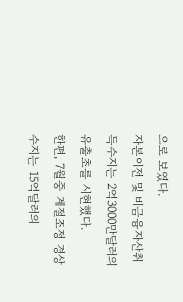으로 보였다.
자본이전 및 비금융자산취득수지는 2억3000만달러의 유출초를 시현했다.
한편, 7월중 계절조정 경상수지는 15억달러의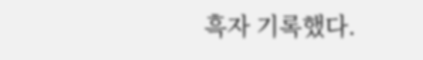흑자 기록했다.